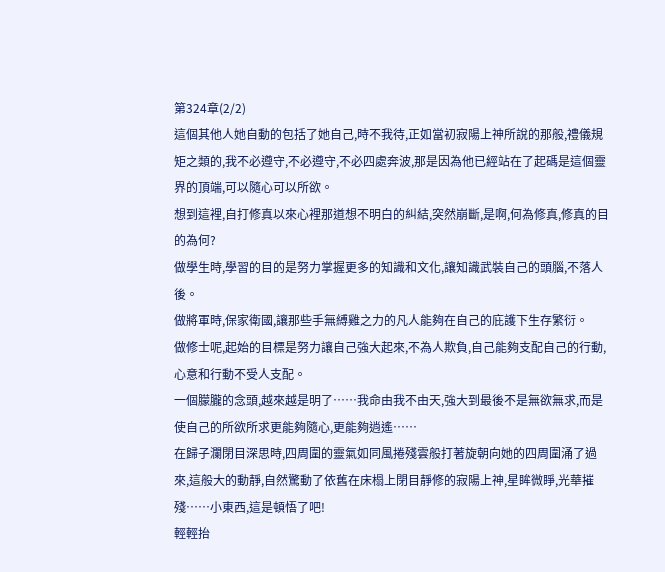第324章(2/2)
這個其他人她自動的包括了她自己,時不我待,正如當初寂陽上神所說的那般,禮儀規矩之類的,我不必遵守,不必遵守,不必四處奔波,那是因為他已經站在了起碼是這個靈界的頂端,可以隨心可以所欲。
想到這裡,自打修真以來心裡那道想不明白的糾結,突然崩斷,是啊,何為修真,修真的目的為何?
做學生時,學習的目的是努力掌握更多的知識和文化,讓知識武裝自己的頭腦,不落人後。
做將軍時,保家衛國,讓那些手無縛雞之力的凡人能夠在自己的庇護下生存繁衍。
做修士呢,起始的目標是努力讓自己強大起來,不為人欺負,自己能夠支配自己的行動,心意和行動不受人支配。
一個朦朧的念頭,越來越是明了……我命由我不由天,強大到最後不是無欲無求,而是使自己的所欲所求更能夠隨心,更能夠逍遙……
在歸子瀾閉目深思時,四周圍的靈氣如同風捲殘雲般打著旋朝向她的四周圍涌了過來,這般大的動靜,自然驚動了依舊在床榻上閉目靜修的寂陽上神,星眸微睜,光華摧殘……小東西,這是頓悟了吧!
輕輕抬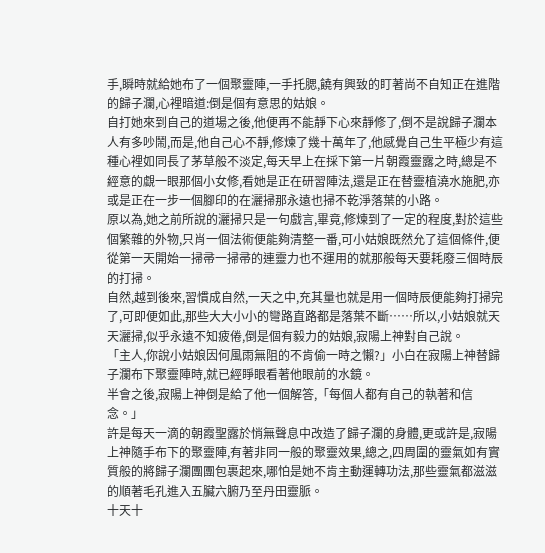手,瞬時就給她布了一個聚靈陣,一手托腮,饒有興致的盯著尚不自知正在進階的歸子瀾,心裡暗道:倒是個有意思的姑娘。
自打她來到自己的道場之後,他便再不能靜下心來靜修了,倒不是說歸子瀾本人有多吵鬧,而是,他自己心不靜,修煉了幾十萬年了,他感覺自己生平極少有這種心裡如同長了茅草般不淡定,每天早上在採下第一片朝霞靈露之時,總是不經意的覷一眼那個小女修,看她是正在研習陣法,還是正在替靈植澆水施肥,亦或是正在一步一個腳印的在灑掃那永遠也掃不乾淨落葉的小路。
原以為,她之前所說的灑掃只是一句戲言,畢竟,修煉到了一定的程度,對於這些個繁雜的外物,只肖一個法術便能夠清整一番,可小姑娘既然允了這個條件,便從第一天開始一掃帚一掃帚的連靈力也不運用的就那般每天要耗廢三個時辰的打掃。
自然,越到後來,習慣成自然,一天之中,充其量也就是用一個時辰便能夠打掃完了,可即便如此,那些大大小小的彎路直路都是落葉不斷……所以,小姑娘就天天灑掃,似乎永遠不知疲倦,倒是個有毅力的姑娘,寂陽上神對自己說。
「主人,你說小姑娘因何風雨無阻的不肯偷一時之懶?」小白在寂陽上神替歸子瀾布下聚靈陣時,就已經睜眼看著他眼前的水鏡。
半會之後,寂陽上神倒是給了他一個解答,「每個人都有自己的執著和信念。」
許是每天一滴的朝霞聖露於悄無聲息中改造了歸子瀾的身體,更或許是,寂陽上神隨手布下的聚靈陣,有著非同一般的聚靈效果,總之,四周圍的靈氣如有實質般的將歸子瀾團團包裹起來,哪怕是她不肯主動運轉功法,那些靈氣都滋滋的順著毛孔進入五臟六腑乃至丹田靈脈。
十天十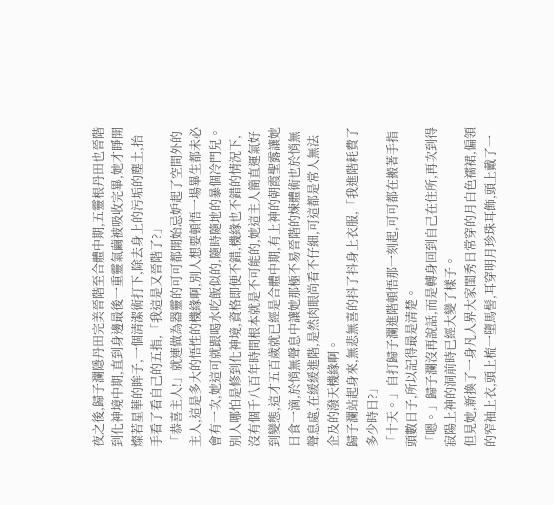夜之後,歸子瀾隱丹田完美晉階至合體中期,五靈根丹田也晉階到化神境中期,直到身邊最後一重靈氣繭被吸收完畢,她才睜開燦若星華的眸子,一個清潔術打下,除去身上的污垢的塵土,抬手看了看自己的五指,「我這是又晉階了?」
「恭喜主人!」就連做為器靈的可可都開始忌妒起了空間外的主人,這是多大的悟性的機緣啊,別人想要頓悟一場畢生都未必會有一次,她這可就跟喝水吃飯似的,隨時隨地的暴個冷門兒。
別人哪怕是修到化神境,資格即便不錯,機緣也不錯的情況下,沒有個千八百年時間根本就是不可能的,她這主人簡直運氣好到變態,這才五百歲就已經是合體中期,有上神的朝霞聖露讓她日食一滴,於悄無聲息中讓她那極不易晉階的煉體術也於悄無聲息處,在緩緩進階,是然肉眼尚看不仔細,可這都是常人無法企及的潑天機緣啊。
歸子瀾站起身來,無悲無喜的抖了抖身上衣服,「我進階耗費了多少時日?」
「十天。」自打歸子瀾進階頓悟那一刻起,可可都在搬著手指頭數日子,所以記得最是清楚。
「嗯。」歸子瀾沒再說話,而是轉身回到自己在住所,再次到得寂陽上神的洞前時已經大變了樣子。
但見她,新換了一身凡人界大家閨秀日常穿的月白色襦裙,偏領的窄袖上衣,頭上梳一墮馬髻,耳穿明月珍珠耳飾,頭上戴了一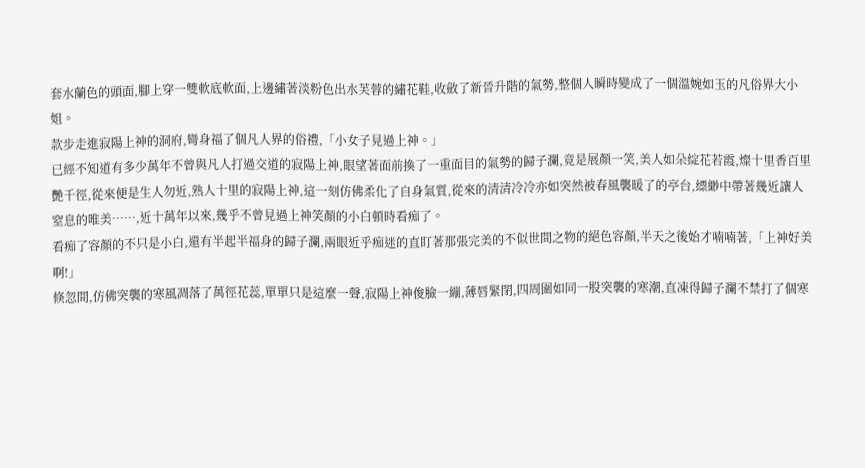套水蘭色的頭面,腳上穿一雙軟底軟面,上邊繡著淡粉色出水芙蓉的繡花鞋,收斂了新晉升階的氣勢,整個人瞬時變成了一個溫婉如玉的凡俗界大小姐。
款步走進寂陽上神的洞府,彎身福了個凡人界的俗禮,「小女子見過上神。」
已經不知道有多少萬年不曾與凡人打過交道的寂陽上神,眼望著面前換了一重面目的氣勢的歸子瀾,竟是展顏一笑,美人如朵綻花若霞,燦十里香百里艷千徑,從來便是生人勿近,熟人十里的寂陽上神,這一刻仿佛柔化了自身氣質,從來的清清冷冷亦如突然被春風襲暖了的亭台,縹緲中帶著幾近讓人窒息的唯美……,近十萬年以來,幾乎不曾見過上神笑顏的小白頓時看痴了。
看痴了容顏的不只是小白,還有半起半福身的歸子瀾,兩眼近乎痴迷的直盯著那張完美的不似世間之物的絕色容顏,半天之後始才喃喃著,「上神好美啊!」
倏忽間,仿佛突襲的寒風凋落了萬徑花蕊,單單只是這麼一聲,寂陽上神俊臉一繃,薄唇緊閉,四周圍如同一股突襲的寒潮,直凍得歸子瀾不禁打了個寒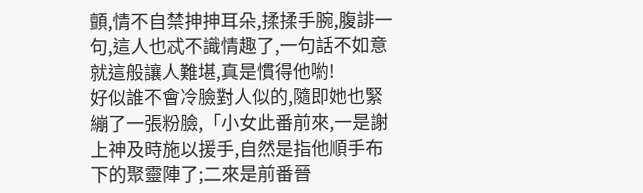顫,情不自禁抻抻耳朵,揉揉手腕,腹誹一句,這人也忒不識情趣了,一句話不如意就這般讓人難堪,真是慣得他喲!
好似誰不會冷臉對人似的,隨即她也緊繃了一張粉臉,「小女此番前來,一是謝上神及時施以援手,自然是指他順手布下的聚靈陣了;二來是前番晉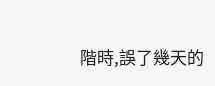階時,誤了幾天的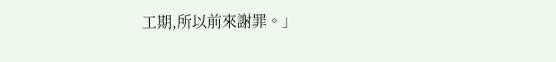工期,所以前來謝罪。」